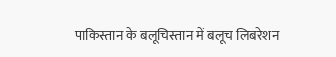पाकिस्तान के बलूचिस्तान में बलूच लिबरेशन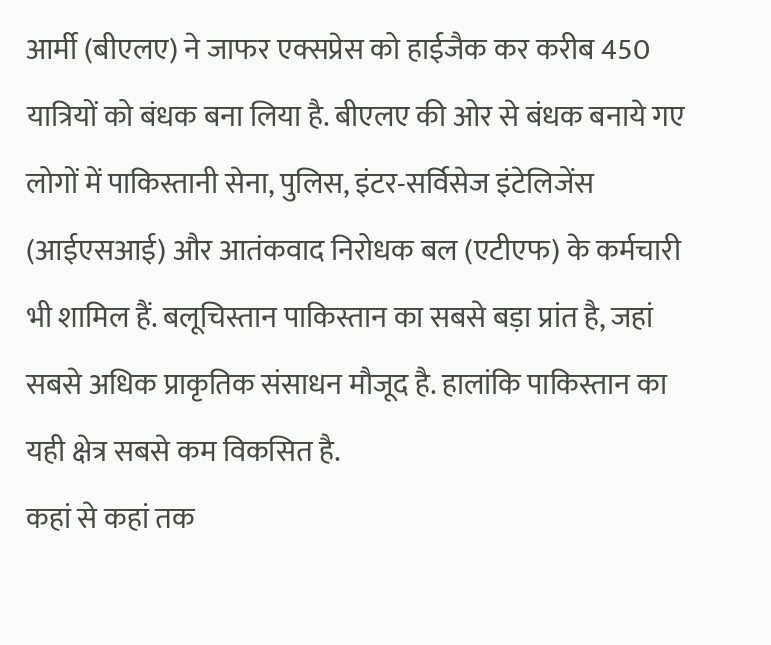आर्मी (बीएलए) ने जाफर एक्सप्रेस को हाईजैक कर करीब 450 यात्रियों को बंधक बना लिया है. बीएलए की ओर से बंधक बनाये गए लोगों में पाकिस्तानी सेना, पुलिस, इंटर-सर्विसेज इंटेलिजेंस (आईएसआई) और आतंकवाद निरोधक बल (एटीएफ) के कर्मचारी भी शामिल हैं. बलूचिस्तान पाकिस्तान का सबसे बड़ा प्रांत है, जहां सबसे अधिक प्राकृतिक संसाधन मौजूद है. हालांकि पाकिस्तान का यही क्षेत्र सबसे कम विकसित है.
कहां से कहां तक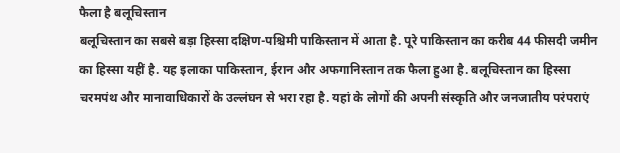फैला है बलूचिस्तान
बलूचिस्तान का सबसे बड़ा हिस्सा दक्षिण-पश्चिमी पाकिस्तान में आता है. पूरे पाकिस्तान का करीब 44 फीसदी जमीन का हिस्सा यहीं है. यह इलाका पाकिस्तान, ईरान और अफगानिस्तान तक फैला हुआ है. बलूचिस्तान का हिस्सा चरमपंथ और मानावाधिकारों के उल्लंघन से भरा रहा है. यहां के लोगों की अपनी संस्कृति और जनजातीय परंपराएं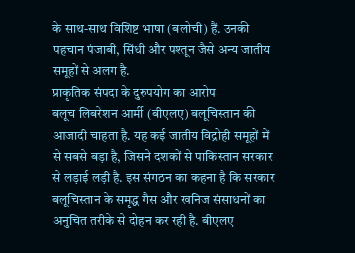के साथ-साथ विशिष्ट भाषा (बलोची) हैं. उनकी पहचान पंजाबी, सिंधी और पश्तून जैसे अन्य जातीय समूहों से अलग है.
प्राकृतिक संपदा के दुरुपयोग का आरोप
बलूच लिबरेशन आर्मी (बीएलए) बलूचिस्तान की आजादी चाहता है. यह कई जातीय विद्रोही समूहों में से सबसे बड़ा है, जिसने दशकों से पाकिस्तान सरकार से लड़ाई लड़ी है. इस संगठन का कहना है कि सरकार बलूचिस्तान के समृद्ध गैस और खनिज संसाधनों का अनुचित तरीके से दोहन कर रही है. बीएलए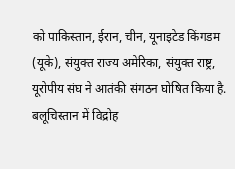को पाकिस्तान, ईरान, चीन, यूनाइटेड किंगडम (यूके), संयुक्त राज्य अमेरिका, संयुक्त राष्ट्र, यूरोपीय संघ ने आतंकी संगठन घोषित किया है.
बलूचिस्तान में विद्रोह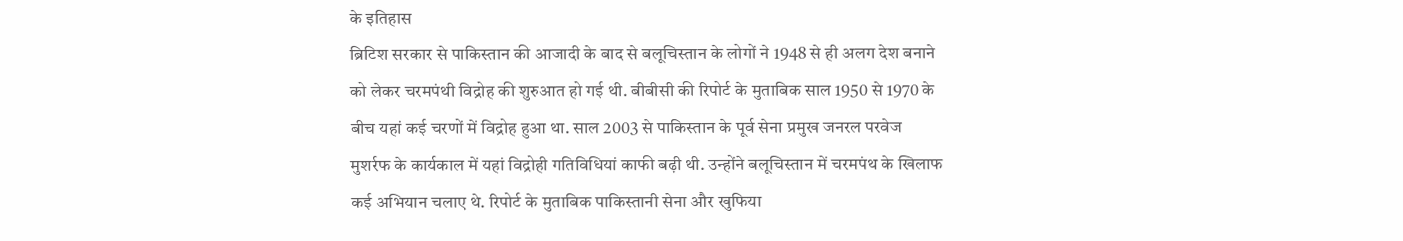के इतिहास
ब्रिटिश सरकार से पाकिस्तान की आजादी के बाद से बलूचिस्तान के लोगों ने 1948 से ही अलग देश बनाने को लेकर चरमपंथी विद्रोह की शुरुआत हो गई थी. बीबीसी की रिपोर्ट के मुताबिक साल 1950 से 1970 के बीच यहां कई चरणों में विद्रोह हुआ था. साल 2003 से पाकिस्तान के पूर्व सेना प्रमुख जनरल परवेज मुशर्रफ के कार्यकाल में यहां विद्रोही गतिविधियां काफी बढ़ी थी. उन्होंने बलूचिस्तान में चरमपंथ के खिलाफ कई अभियान चलाए थे. रिपोर्ट के मुताबिक पाकिस्तानी सेना और खुफिया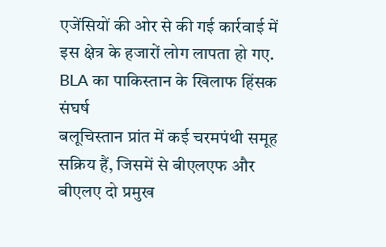एजेंसियों की ओर से की गई कार्रवाई में इस क्षेत्र के हजारों लोग लापता हो गए.
BLA का पाकिस्तान के खिलाफ हिंसक संघर्ष
बलूचिस्तान प्रांत में कई चरमपंथी समूह सक्रिय हैं, जिसमें से बीएलएफ और बीएलए दो प्रमुख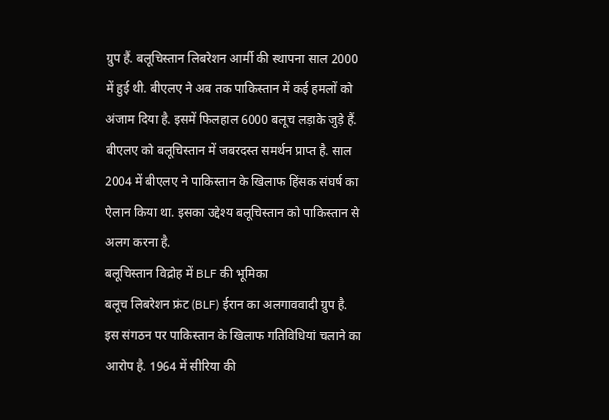ग्रुप हैं. बलूचिस्तान लिबरेशन आर्मी की स्थापना साल 2000 में हुई थी. बीएलए ने अब तक पाकिस्तान में कई हमलों को अंजाम दिया है. इसमें फिलहाल 6000 बलूच लड़ाके जुड़े हैं. बीएलए को बलूचिस्तान में जबरदस्त समर्थन प्राप्त है. साल 2004 में बीएलए ने पाकिस्तान के खिलाफ हिंसक संघर्ष का ऐलान किया था. इसका उद्देश्य बलूचिस्तान को पाकिस्तान से अलग करना है.
बलूचिस्तान विद्रोह में BLF की भूमिका
बलूच लिबरेशन फ्रंट (BLF) ईरान का अलगाववादी ग्रुप है. इस संगठन पर पाकिस्तान के खिलाफ गतिविधियां चलाने का आरोप है. 1964 में सीरिया की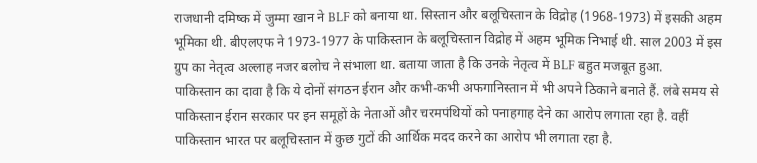राजधानी दमिष्क में जुम्मा खान ने BLF को बनाया था. सिस्तान और बलूचिस्तान के विद्रोह (1968-1973) में इसकी अहम भूमिका थी. बीएलएफ ने 1973-1977 के पाकिस्तान के बलूचिस्तान विद्रोह में अहम भूमिक निभाई थी. साल 2003 में इस ग्रुप का नेतृत्व अल्लाह नजर बलोच ने संभाला था. बताया जाता है कि उनके नेतृत्व में BLF बहुत मजबूत हुआ.
पाकिस्तान का दावा है कि ये दोनों संगठन ईरान और कभी-कभी अफगानिस्तान में भी अपने ठिकाने बनाते हैं. लंबे समय से पाकिस्तान ईरान सरकार पर इन समूहों के नेताओं और चरमपंथियों को पनाहगाह देने का आरोप लगाता रहा है. वहीं पाकिस्तान भारत पर बलूचिस्तान में कुछ गुटों की आर्थिक मदद करने का आरोप भी लगाता रहा है.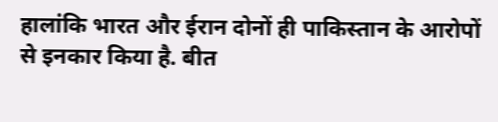हालांकि भारत और ईरान दोनों ही पाकिस्तान के आरोपों से इनकार किया है. बीत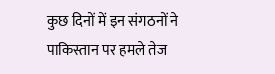कुछ दिनों में इन संगठनों ने पाकिस्तान पर हमले तेज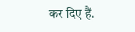कर दिए हैं.